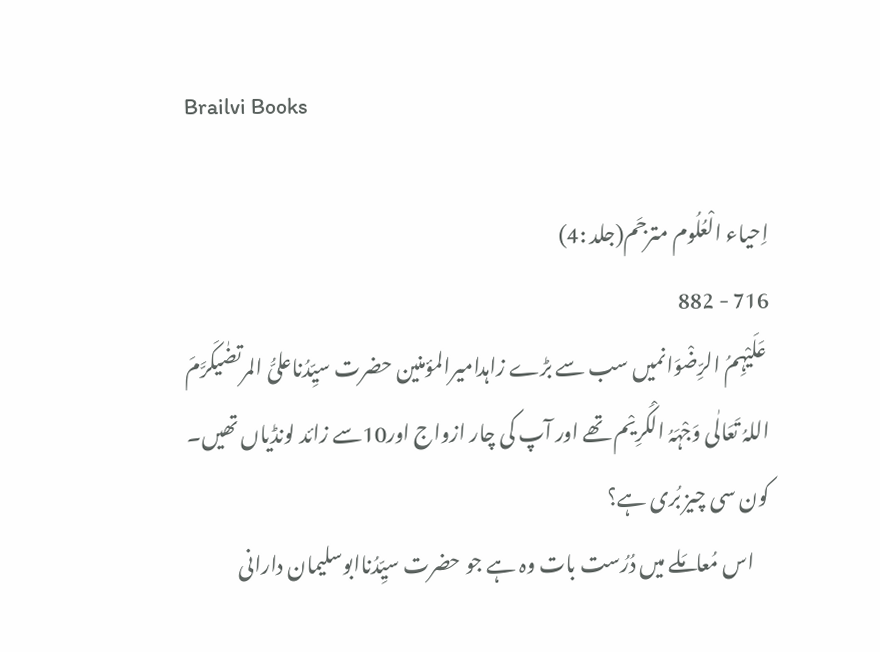Brailvi Books

اِحیاء الْعُلُوم مترجَم(جلد :4)
716 - 882
 عَلَیْہِمُ الرِّضْوَانمیں سب سے بڑے زاہدامیرالمؤمنین حضرت سیِّدُناعلیُّ المرتضٰیکَرَّمَ اللہُ تَعَالٰی وَجْہَہُ الْکَرِیْم تھے اور آپ کی چار ازواج اور10سے زائد لونڈیاں تھیں۔
کون سی چیز بُری ہے؟
    اس مُعامَلے میں دُرُست بات وہ ہے جو حضرت سیِّدُناابوسلیمان دارانی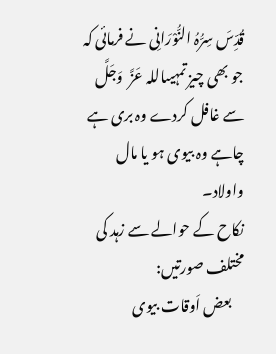قُدِّسَ سِرُّہُ النُّوْرَانِی نے فرمائی کہ جو بھی چیز تمہیںاللہ عَزَّ  وَجَلَّ سے غافل کردے وہ بری ہے چاہے وہ بیوی ہو یا مال واولاد۔
نکاح کے حوالے سے زہد کی مختلف صورتیں:
    بعض اَوقات بیوی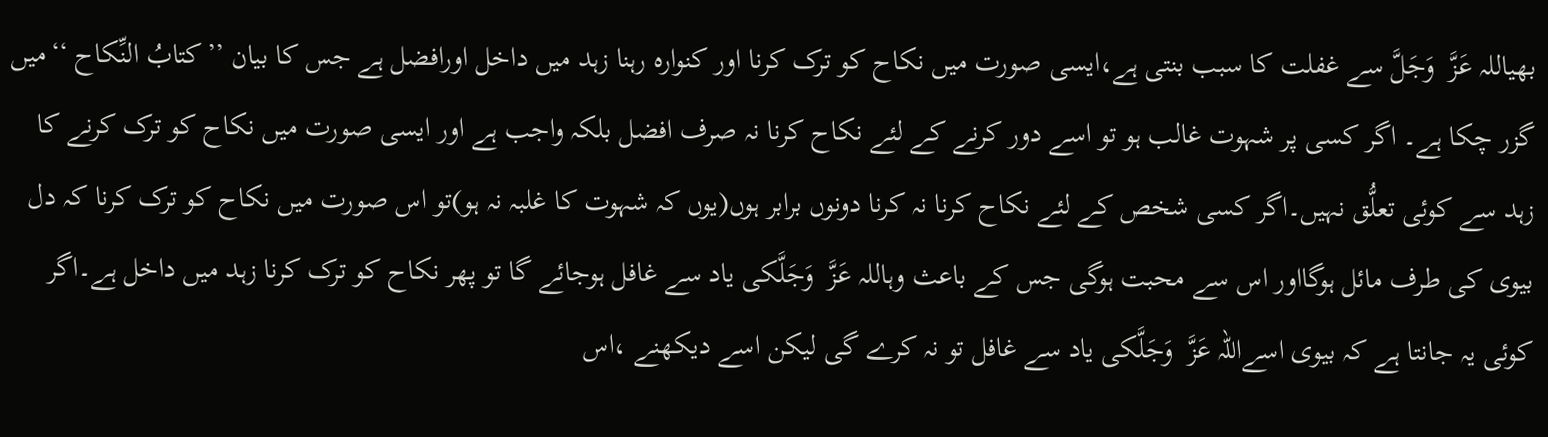بھیاللہ عَزَّ  وَجَلَّ سے غفلت کا سبب بنتی ہے،ایسی صورت میں نکاح کو ترک کرنا اور کنوارہ رہنا زہد میں داخل اورافضل ہے جس کا بیان ’’کتابُ النِّکاح ‘‘میں گزر چکا ہے۔ اگر کسی پر شہوت غالب ہو تو اسے دور کرنے کے لئے نکاح کرنا نہ صرف افضل بلکہ واجب ہے اور ایسی صورت میں نکاح کو ترک کرنے کا زہد سے کوئی تعلُّق نہیں۔اگر کسی شخص کے لئے نکاح کرنا نہ کرنا دونوں برابر ہوں(یوں کہ شہوت کا غلبہ نہ ہو)تو اس صورت میں نکاح کو ترک کرنا کہ دل بیوی کی طرف مائل ہوگااور اس سے محبت ہوگی جس کے باعث وہاللہ عَزَّ  وَجَلَّکی یاد سے غافل ہوجائے گا تو پھر نکاح کو ترک کرنا زہد میں داخل ہے۔اگر کوئی یہ جانتا ہے کہ بیوی اسےاللہ عَزَّ  وَجَلَّکی یاد سے غافل تو نہ کرے گی لیکن اسے دیکھنے ،اس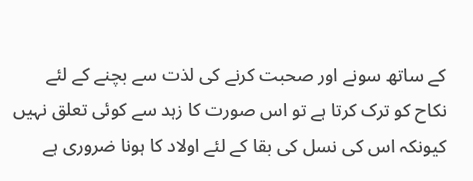کے ساتھ سونے اور صحبت کرنے کی لذت سے بچنے کے لئے نکاح کو ترک کرتا ہے تو اس صورت کا زہد سے کوئی تعلق نہیں کیونکہ اس کی نسل کی بقا کے لئے اولاد کا ہونا ضروری ہے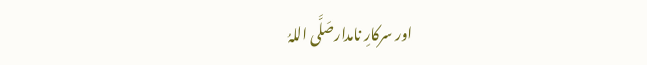اور سرکارِ نامدارصَلَّی اللہُ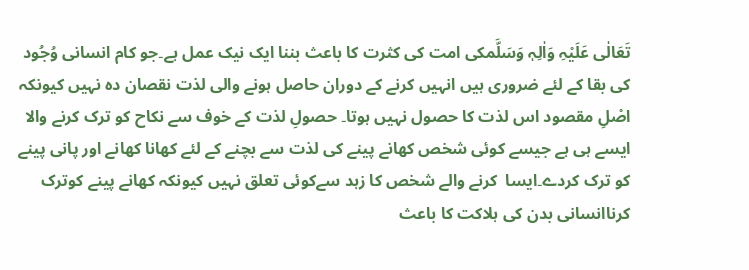تَعَالٰی عَلَیْہِ وَاٰلِہٖ وَسَلَّمکی امت کی کثرت کا باعث بننا ایک نیک عمل ہے۔جو کام انسانی وُجُود کی بقا کے لئے ضروری ہیں انہیں کرنے کے دوران حاصل ہونے والی لذت نقصان دہ نہیں کیونکہ اصْلِ مقصود اس لذت کا حصول نہیں ہوتا۔ حصولِ لذت کے خوف سے نکاح کو ترک کرنے والا ایسے ہی ہے جیسے کوئی شخص کھانے پینے کی لذت سے بچنے کے لئے کھانا کھانے اور پانی پینے کو ترک کردے۔ایسا  کرنے والے شخص کا زہد سےکوئی تعلق نہیں کیونکہ کھانے پینے کوترک کرناانسانی بدن کی ہلاکت کا باعث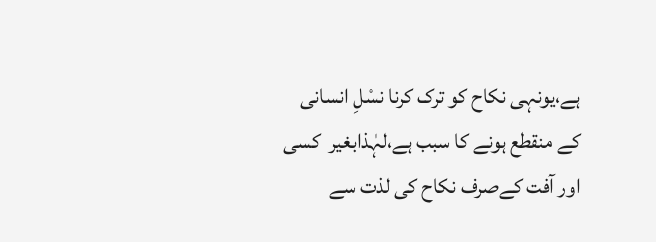ہے،یونہی نکاح کو ترک کرنا نسْلِ انسانی کے منقطع ہونے کا سبب ہے،لہٰذابغیر  کسی اور آفت کےصرف نکاح کی لذت سے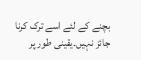بچنے کے لئے اسے ترک کرنا جائز نہیں۔یقینی طور پر